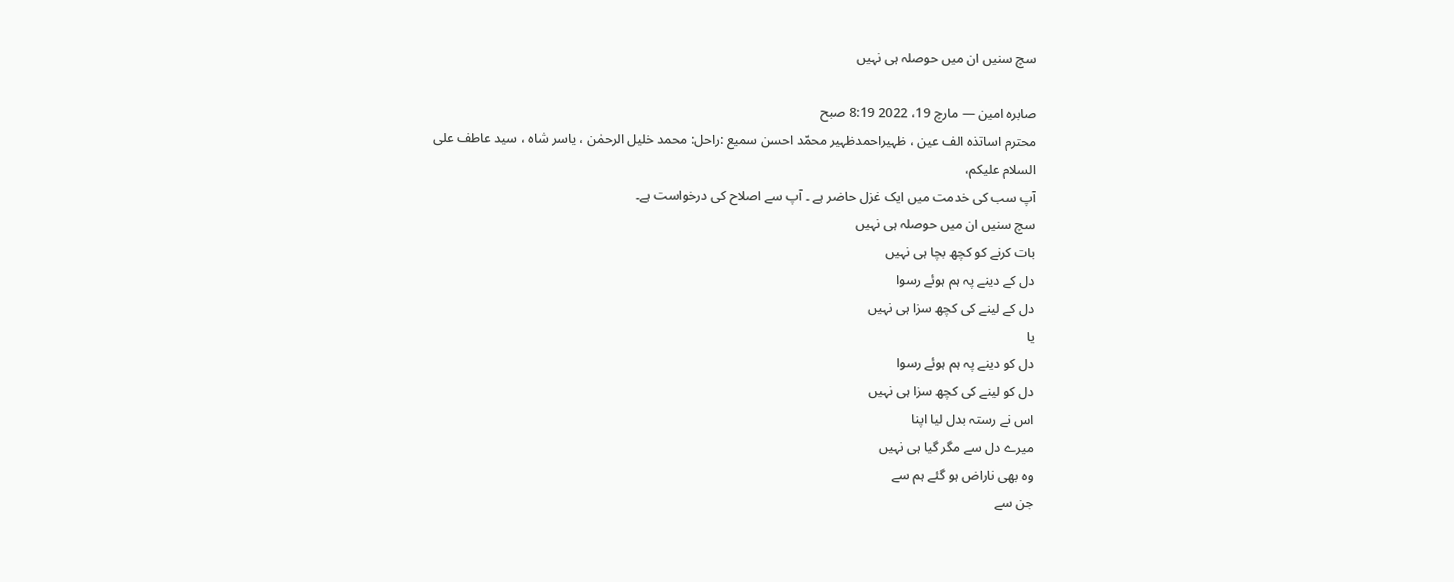سچ سنیں ان میں حوصلہ ہی نہیں

صابرہ امین — مارچ 19، 2022 8:19 صبح
محترم اساتذہ الف عین ، ظہیراحمدظہیر محمّد احسن سمیع :راحل: محمد خلیل الرحمٰن ، یاسر شاہ ، سید عاطف علی
السلام علیکم،
آپ سب کی خدمت میں ایک غزل حاضر ہے ۔ آپ سے اصلاح کی درخواست ہے۔
سچ سنیں ان میں حوصلہ ہی نہیں
بات کرنے کو کچھ بچا ہی نہیں
دل کے دینے پہ ہم ہوئے رسوا
دل کے لینے کی کچھ سزا ہی نہیں
یا
دل کو دینے پہ ہم ہوئے رسوا
دل کو لینے کی کچھ سزا ہی نہیں
اس نے رستہ بدل لیا اپنا
میرے دل سے مگر گیا ہی نہیں
وہ بھی ناراض ہو گئے ہم سے
جن سے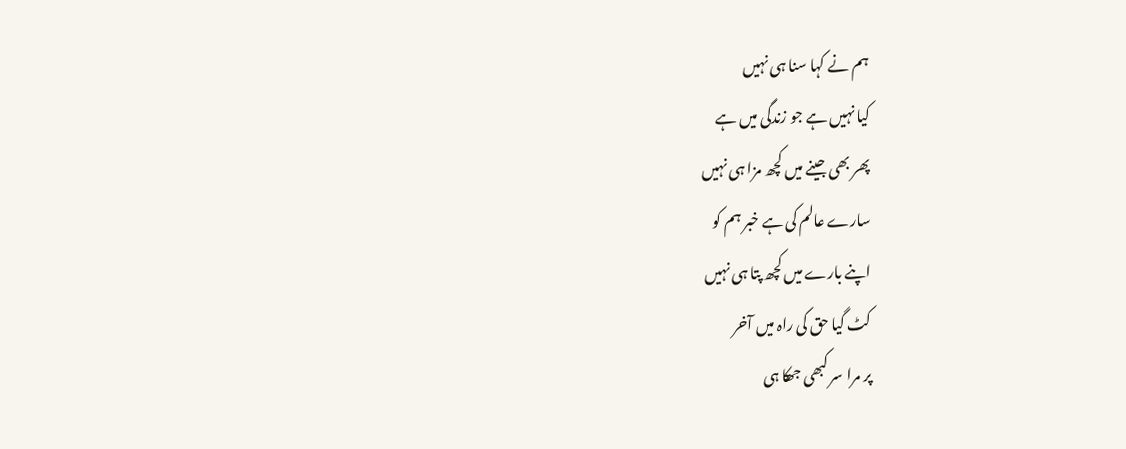ہم نے کہا سنا ہی نہیں
کیا نہیں ہے جو زندگی میں ہے
پھر بھی جینے میں کچھ مزا ہی نہیں
سارے عالم کی ہے خبر ہم کو
اپنے بارے میں کچھ پتا ہی نہیں
کٹ گیا حق کی راہ میں آخر
پر مرا سر کبھی جھکا ہی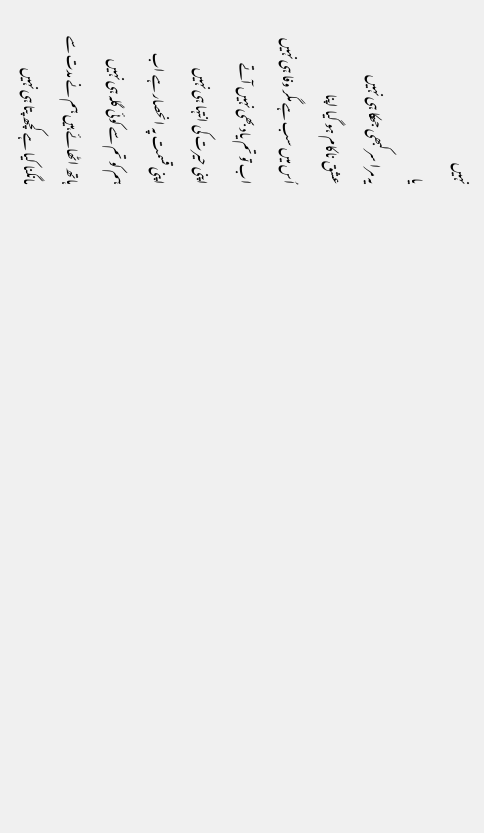نہیں
یا
یہ مرا سر کبھی جھکا ہی نہیں
عشق ناکام ہو گیا اپنا
اُس میں سب ہے مگر وفا ہی نہیں
اب تو تم یاد بھی نہیں آتے
اپنی حیرت کی انتہا ہی نہیں
اپنی قسمت پہ انحصار ہے اب
ہم کو تم سے کوئی گلہ ہی نہیں
ہاتھ اٹھائے ہیں ہم نے مدت سے
مانگنا کیا ہے کچھ پتا ہی نہیں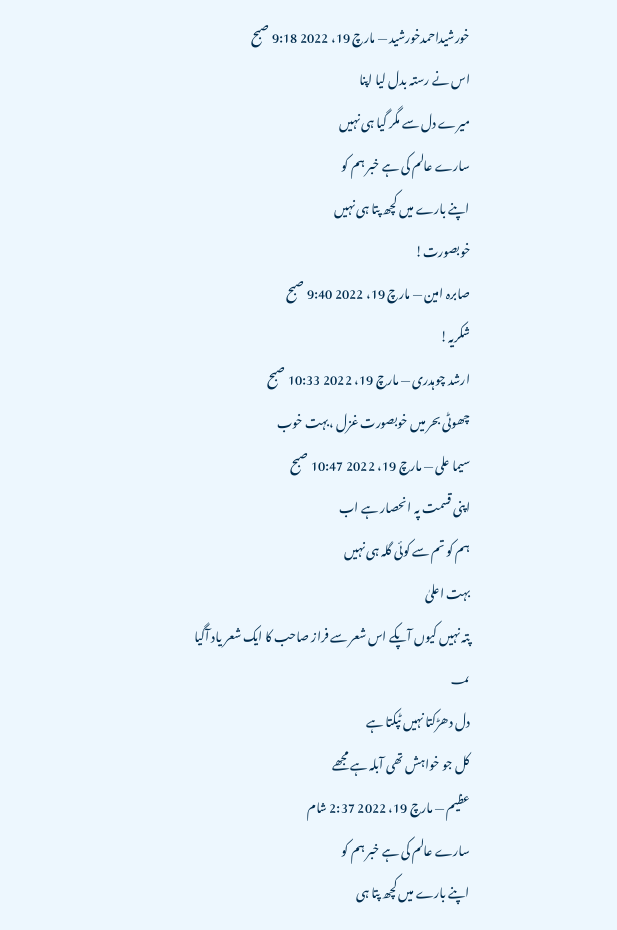خورشیداحمدخورشید — مارچ 19، 2022 9:18 صبح
اس نے رستہ بدل لیا اپنا
میرے دل سے مگر گیا ہی نہیں
سارے عالم کی ہے خبر ہم کو
اپنے بارے میں کچھ پتا ہی نہیں
خوبصورت!
صابرہ امین — مارچ 19، 2022 9:40 صبح
شکریہ!
ارشد چوہدری — مارچ 19، 2022 10:33 صبح
چھوٹی بحر میں خوبصورت غزل ،بہت خوب
سیما علی — مارچ 19، 2022 10:47 صبح
اپنی قسمت پہ انحصار ہے اب
ہم کو تم سے کوئی گلہ ہی نہیں
بہت اعلیٰ
پتہ نہیں کیوں آپکے اس شعر سے فراز صاحب کا ایک شعر یاد آگیا ؀
دل دھڑکتا نہیں ٹپکتا ہے
کل جو خواہش تھی آبلہ ہے مجھے
عظیم — مارچ 19، 2022 2:37 شام
سارے عالم کی ہے خبر ہم کو
اپنے بارے میں کچھ پتا ہی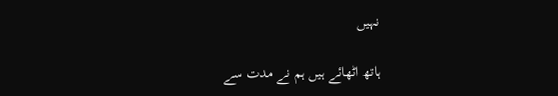نہیں

ہاتھ اٹھائے ہیں ہم نے مدت سے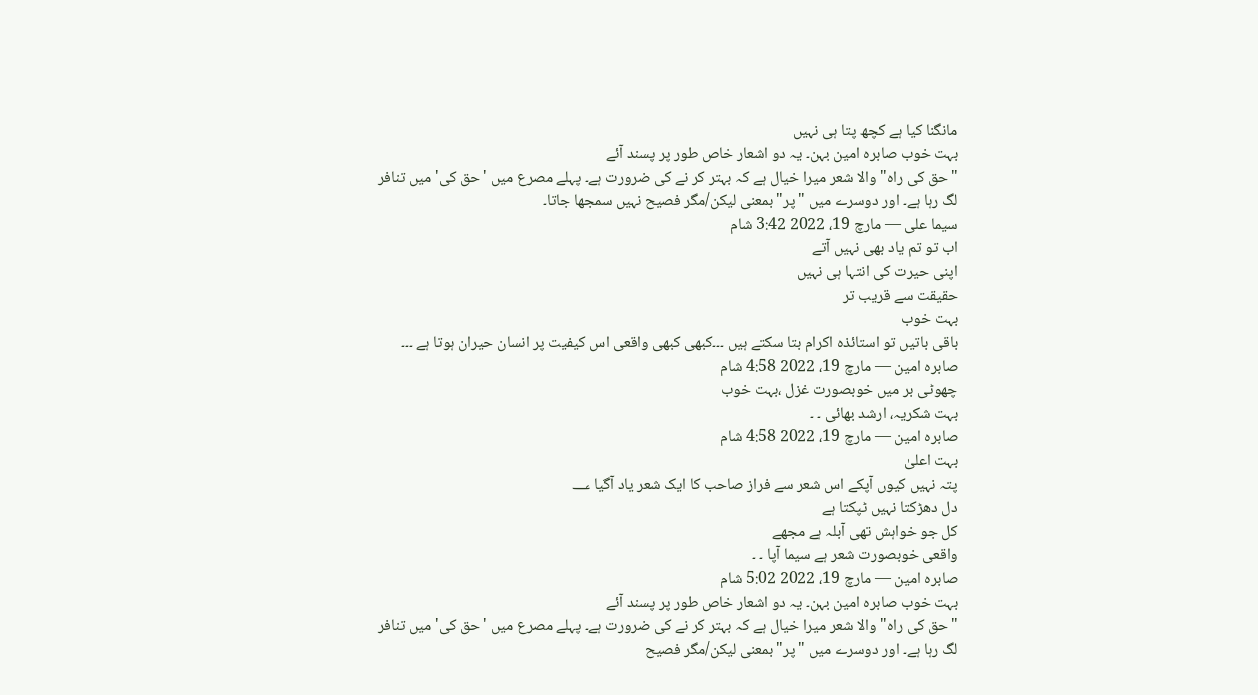مانگنا کیا ہے کچھ پتا ہی نہیں
بہت خوب صابرہ امین بہن۔ یہ دو اشعار خاص طور پر پسند آئے
"حق کی راہ" والا شعر میرا خیال ہے کہ بہتر کر نے کی ضرورت ہے۔ پہلے مصرع میں 'حق کی' میں تنافر لگ رہا ہے۔ اور دوسرے میں "پر" بمعنی لیکن/مگر فصیح نہیں سمجھا جاتا۔
سیما علی — مارچ 19، 2022 3:42 شام
اب تو تم یاد بھی نہیں آتے
اپنی حیرت کی انتہا ہی نہیں
حقیقت سے قریب تر
بہت خوب
باقی باتیں تو استائذہ اکرام بتا سکتے ہیں ۔۔۔کبھی کبھی واقعی اس کیفیت پر انسان حیران ہوتا ہے ۔۔۔
صابرہ امین — مارچ 19، 2022 4:58 شام
چھوٹی بر میں خوبصورت غزل ،بہت خوب
بہت شکریہ، ارشد بھائی ۔ ۔
صابرہ امین — مارچ 19، 2022 4:58 شام
بہت اعلیٰ
پتہ نہیں کیوں آپکے اس شعر سے فراز صاحب کا ایک شعر یاد آگیا ؀
دل دھڑکتا نہیں ٹپکتا ہے
کل جو خواہش تھی آبلہ ہے مجھے
واقعی خوبصورت شعر ہے سیما آپا ۔ ۔
صابرہ امین — مارچ 19، 2022 5:02 شام
بہت خوب صابرہ امین بہن۔ یہ دو اشعار خاص طور پر پسند آئے
"حق کی راہ" والا شعر میرا خیال ہے کہ بہتر کر نے کی ضرورت ہے۔ پہلے مصرع میں 'حق کی' میں تنافر لگ رہا ہے۔ اور دوسرے میں "پر" بمعنی لیکن/مگر فصیح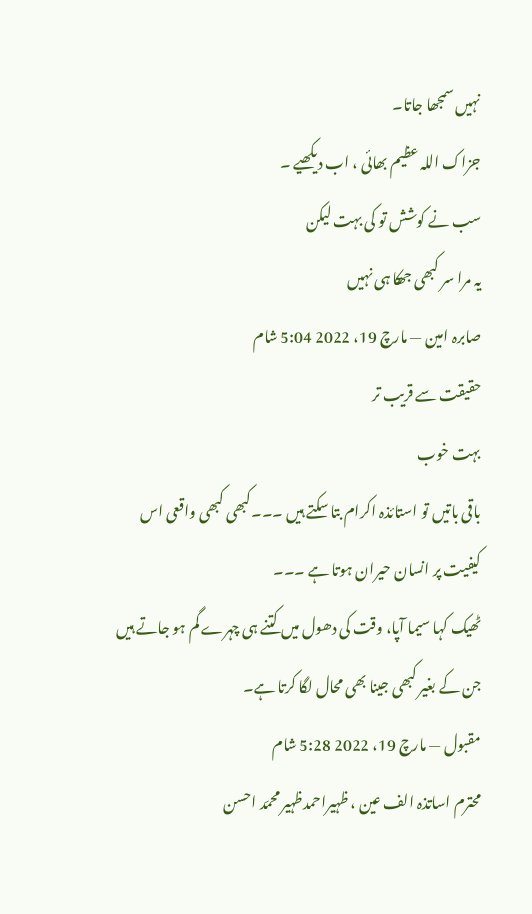نہیں سمجھا جاتا۔
جزاک اللہ عظیم بھائی ، اب دیکھیے ۔
سب نے کوشش تو کی بہت لیکن
یہ مرا سر کبھی جھکا ہی نہیں
صابرہ امین — مارچ 19، 2022 5:04 شام
حقیقت سے قریب تر
بہت خوب
باقی باتیں تو استائذہ اکرام بتا سکتے ہیں ۔۔۔کبھی کبھی واقعی اس کیفیت پر انسان حیران ہوتا ہے ۔۔۔
ٹھیک کہا سیما آپا، وقت کی دھول میں کتنے ہی چہرے گم ہو جاتے ہیں جن کے بغیر کبھی جینا بھی محال لگا کرتا ہے۔
مقبول — مارچ 19، 2022 5:28 شام
محترم اساتذہ الف عین ، ظہیراحمدظہیر محمّد احسن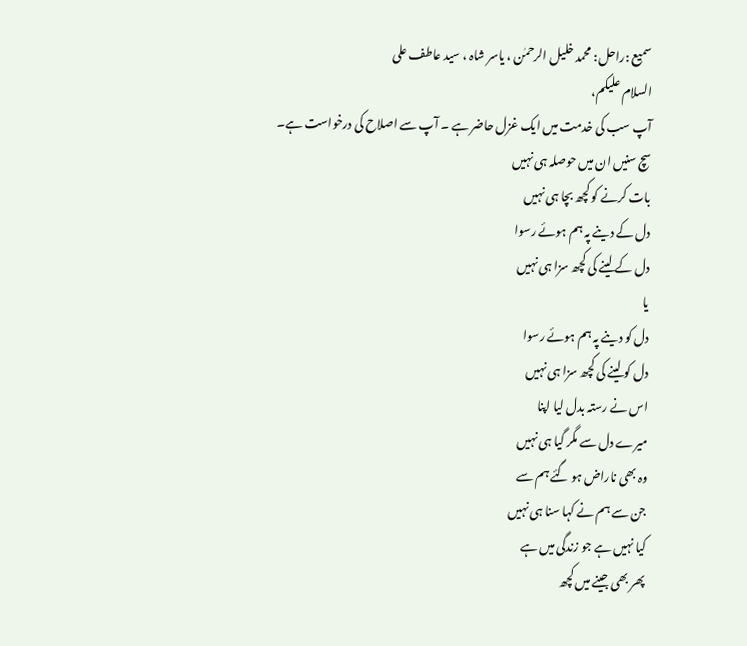سمیع :راحل: محمد خلیل الرحمٰن ، یاسر شاہ ، سید عاطف علی
السلام علیکم،
آپ سب کی خدمت میں ایک غزل حاضر ہے ۔ آپ سے اصلاح کی درخواست ہے۔
سچ سنیں ان میں حوصلہ ہی نہیں
بات کرنے کو کچھ بچا ہی نہیں
دل کے دینے پہ ہم ہوئے رسوا
دل کے لینے کی کچھ سزا ہی نہیں
یا
دل کو دینے پہ ہم ہوئے رسوا
دل کو لینے کی کچھ سزا ہی نہیں
اس نے رستہ بدل لیا اپنا
میرے دل سے مگر گیا ہی نہیں
وہ بھی ناراض ہو گئے ہم سے
جن سے ہم نے کہا سنا ہی نہیں
کیا نہیں ہے جو زندگی میں ہے
پھر بھی جینے میں کچھ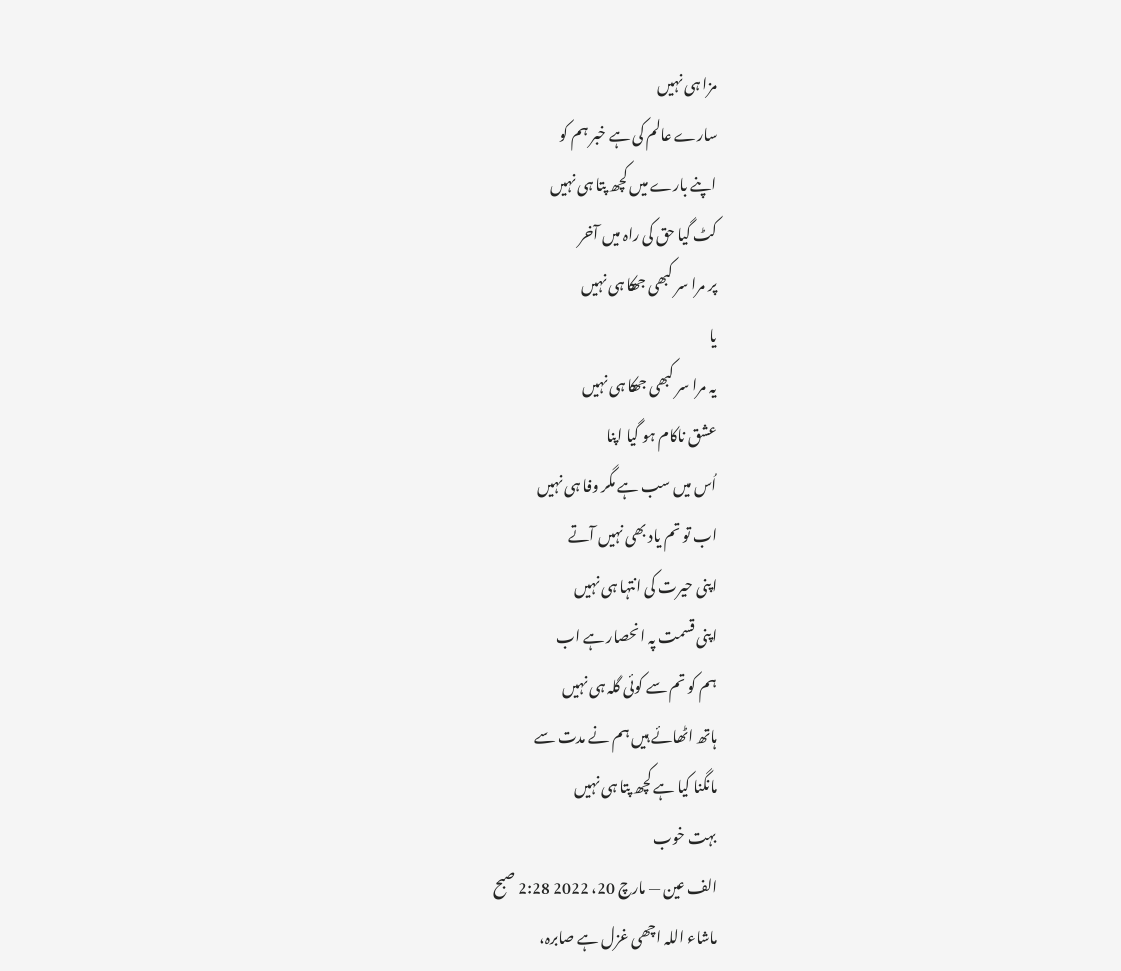مزا ہی نہیں
سارے عالم کی ہے خبر ہم کو
اپنے بارے میں کچھ پتا ہی نہیں
کٹ گیا حق کی راہ میں آخر
پر مرا سر کبھی جھکا ہی نہیں
یا
یہ مرا سر کبھی جھکا ہی نہیں
عشق ناکام ہو گیا اپنا
اُس میں سب ہے مگر وفا ہی نہیں
اب تو تم یاد بھی نہیں آتے
اپنی حیرت کی انتہا ہی نہیں
اپنی قسمت پہ انحصار ہے اب
ہم کو تم سے کوئی گلہ ہی نہیں
ہاتھ اٹھائے ہیں ہم نے مدت سے
مانگنا کیا ہے کچھ پتا ہی نہیں
بہت خوب
الف عین — مارچ 20، 2022 2:28 صبح
ماشاء اللہ اچھی غزل ہے صابرہ،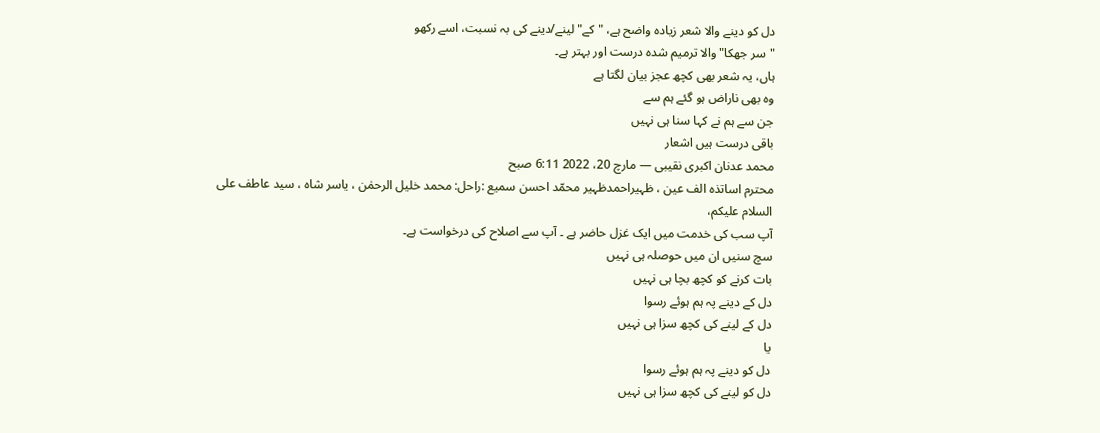دل کو دینے والا شعر زیادہ واضح ہے، "کے" لینے/دینے کی بہ نسبت، اسے رکھو
"سر جھکا" والا ترمیم شدہ درست اور بہتر ہے۔
ہاں، یہ شعر بھی کچھ عجز بیان لگتا ہے
وہ بھی ناراض ہو گئے ہم سے
جن سے ہم نے کہا سنا ہی نہیں
باقی درست ہیں اشعار
محمد عدنان اکبری نقیبی — مارچ 20، 2022 6:11 صبح
محترم اساتذہ الف عین ، ظہیراحمدظہیر محمّد احسن سمیع :راحل: محمد خلیل الرحمٰن ، یاسر شاہ ، سید عاطف علی
السلام علیکم،
آپ سب کی خدمت میں ایک غزل حاضر ہے ۔ آپ سے اصلاح کی درخواست ہے۔
سچ سنیں ان میں حوصلہ ہی نہیں
بات کرنے کو کچھ بچا ہی نہیں
دل کے دینے پہ ہم ہوئے رسوا
دل کے لینے کی کچھ سزا ہی نہیں
یا
دل کو دینے پہ ہم ہوئے رسوا
دل کو لینے کی کچھ سزا ہی نہیں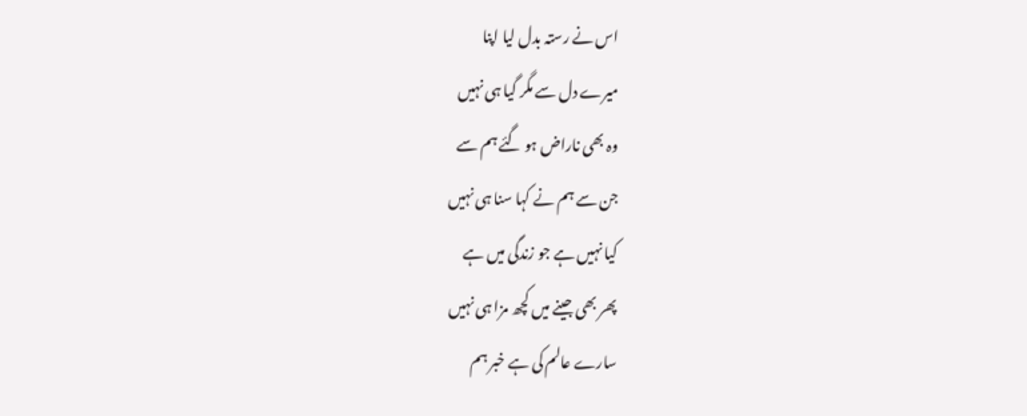اس نے رستہ بدل لیا اپنا
میرے دل سے مگر گیا ہی نہیں
وہ بھی ناراض ہو گئے ہم سے
جن سے ہم نے کہا سنا ہی نہیں
کیا نہیں ہے جو زندگی میں ہے
پھر بھی جینے میں کچھ مزا ہی نہیں
سارے عالم کی ہے خبر ہم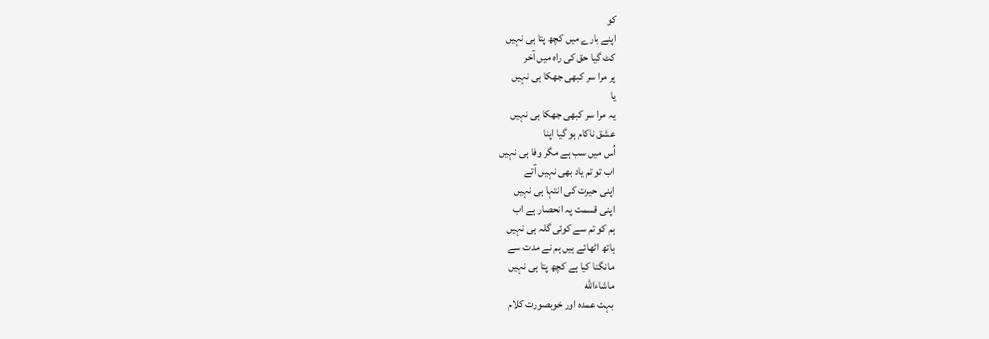کو
اپنے بارے میں کچھ پتا ہی نہیں
کٹ گیا حق کی راہ میں آخر
پر مرا سر کبھی جھکا ہی نہیں
یا
یہ مرا سر کبھی جھکا ہی نہیں
عشق ناکام ہو گیا اپنا
اُس میں سب ہے مگر وفا ہی نہیں
اب تو تم یاد بھی نہیں آتے
اپنی حیرت کی انتہا ہی نہیں
اپنی قسمت پہ انحصار ہے اب
ہم کو تم سے کوئی گلہ ہی نہیں
ہاتھ اٹھائے ہیں ہم نے مدت سے
مانگنا کیا ہے کچھ پتا ہی نہیں
ماشاءاللّٰه
بہت عمدہ اور خوبصورت کلام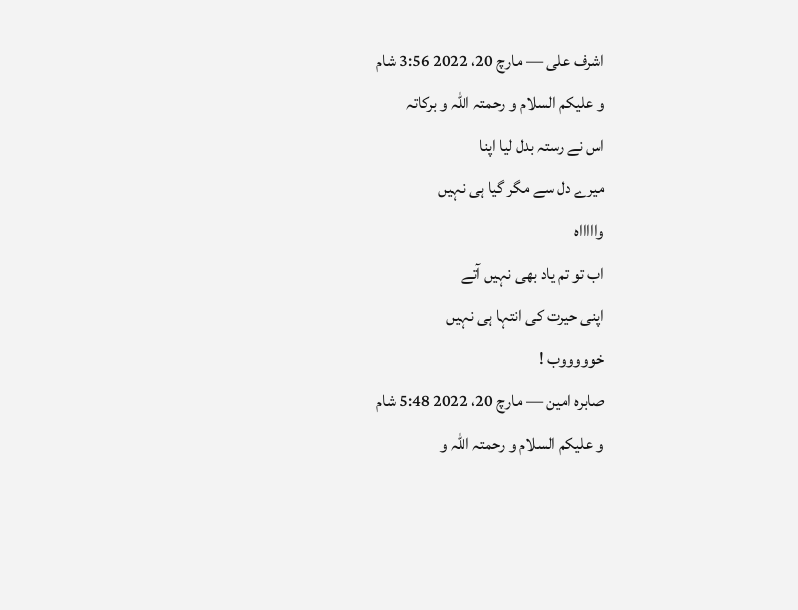اشرف علی — مارچ 20، 2022 3:56 شام
و علیکم السلام و رحمتہ اللّٰہ و برکاتہ
اس نے رستہ بدل لیا اپنا
میرے دل سے مگر گیا ہی نہیں
واااااہ
اب تو تم یاد بھی نہیں آتے
اپنی حیرت کی انتہا ہی نہیں
خوووووب !
صابرہ امین — مارچ 20، 2022 5:48 شام
و علیکم السلام و رحمتہ اللّٰہ و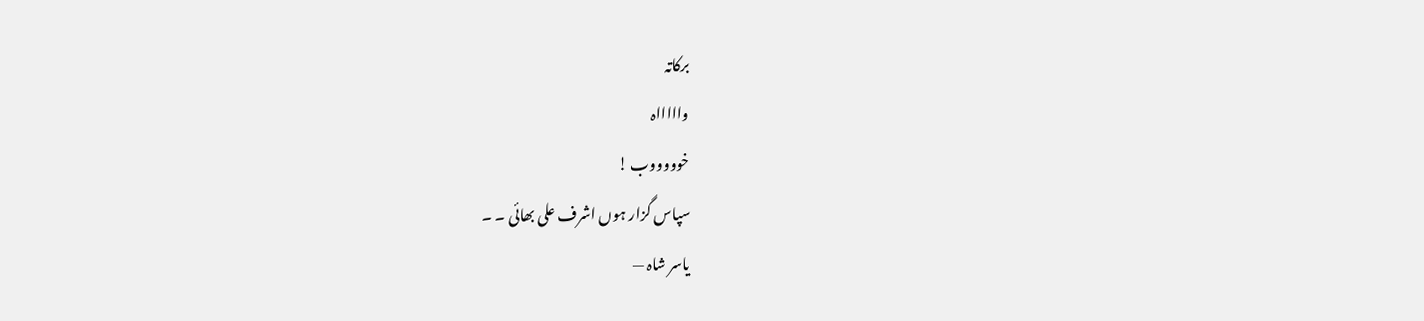برکاتہ
واااااہ
خوووووب !
سپاس گزار ہوں اشرف علی بھائی ۔ ۔
یاسر شاہ —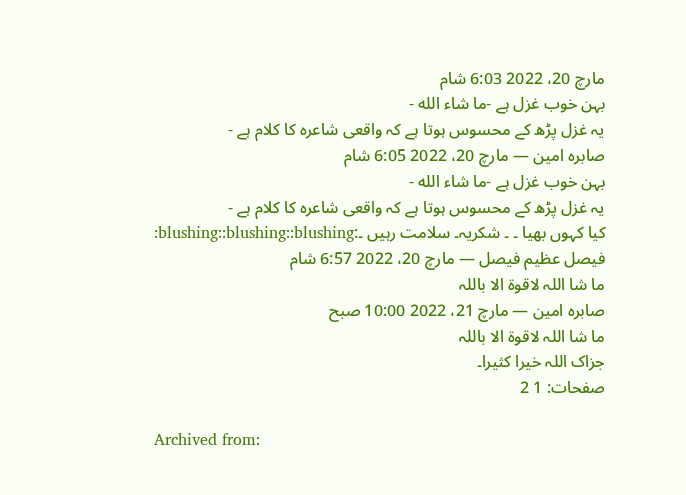مارچ 20، 2022 6:03 شام
بہن خوب غزل ہے -ما شاء الله -
یہ غزل پڑھ کے محسوس ہوتا ہے کہ واقعی شاعرہ کا کلام ہے -
صابرہ امین — مارچ 20، 2022 6:05 شام
بہن خوب غزل ہے -ما شاء الله -
یہ غزل پڑھ کے محسوس ہوتا ہے کہ واقعی شاعرہ کا کلام ہے -
کیا کہوں بھیا ۔ ۔ شکریہ۔ سلامت رہیں ۔:blushing::blushing::blushing:
فیصل عظیم فیصل — مارچ 20، 2022 6:57 شام
ما شا اللہ لاقوۃ الا باللہ
صابرہ امین — مارچ 21، 2022 10:00 صبح
ما شا اللہ لاقوۃ الا باللہ
جزاک اللہ خيرا کثيرا۔
صفحات: 1 2

Archived from: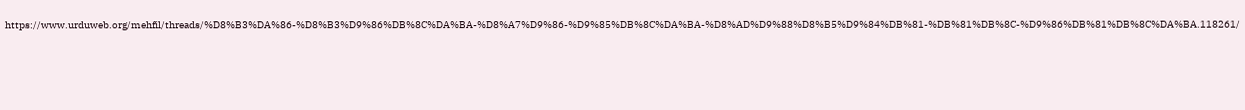https://www.urduweb.org/mehfil/threads/%D8%B3%DA%86-%D8%B3%D9%86%DB%8C%DA%BA-%D8%A7%D9%86-%D9%85%DB%8C%DA%BA-%D8%AD%D9%88%D8%B5%D9%84%DB%81-%DB%81%DB%8C-%D9%86%DB%81%DB%8C%DA%BA.118261/